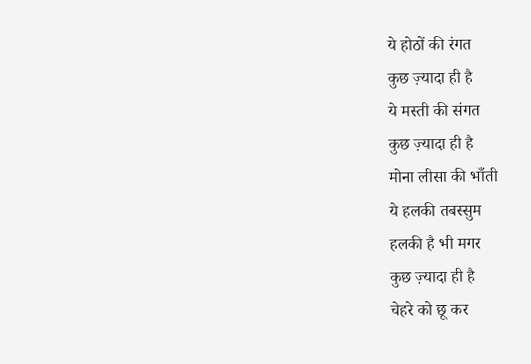ये होठों की रंगत
कुछ ज़्यादा ही है
ये मस्ती की संगत
कुछ ज़्यादा ही है
मोना लीसा की भाँती
ये हलकी तबस्सुम
हलकी है भी मगर
कुछ ज़्यादा ही है
चेहरे को छू कर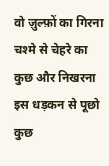वो ज़ुल्फ़ों का गिरना
चश्मे से चेहरे का
कुछ और निखरना
इस धड़कन से पूछो
कुछ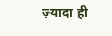ज़्यादा ही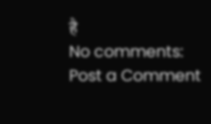है
No comments:
Post a Comment